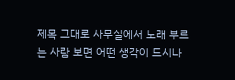제목 그대로 사무실에서 노래 부르는 사람 보면 어떤 생각이 드시나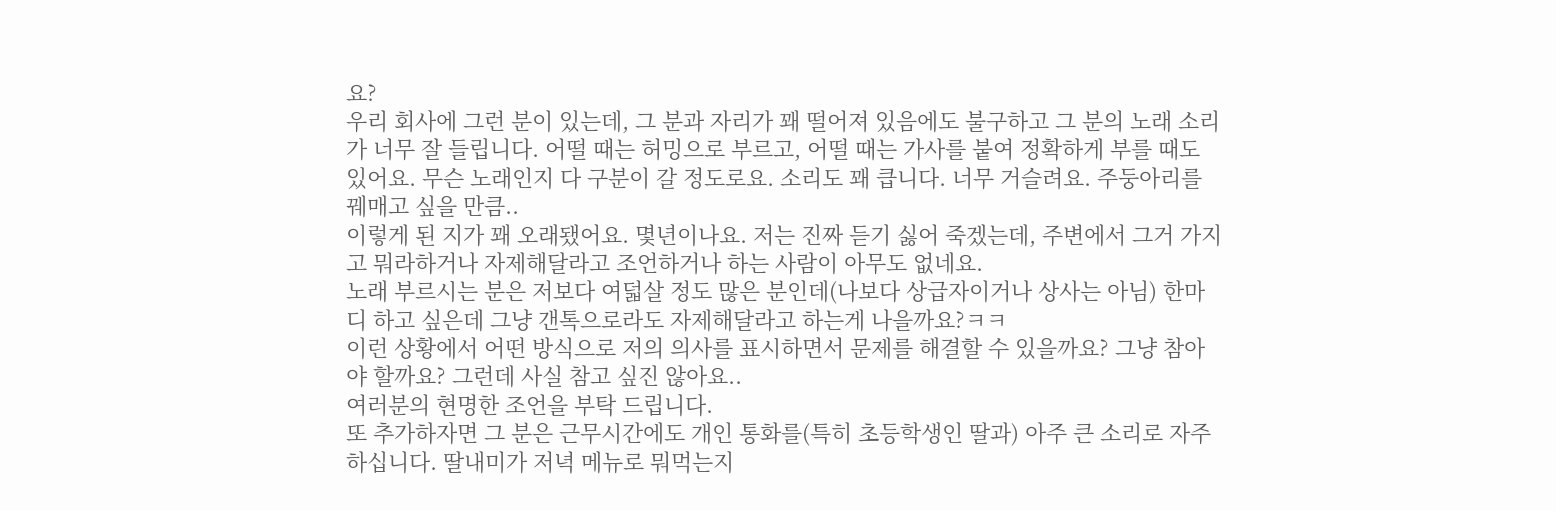요?
우리 회사에 그런 분이 있는데, 그 분과 자리가 꽤 떨어져 있음에도 불구하고 그 분의 노래 소리가 너무 잘 들립니다. 어떨 때는 허밍으로 부르고, 어떨 때는 가사를 붙여 정확하게 부를 때도 있어요. 무슨 노래인지 다 구분이 갈 정도로요. 소리도 꽤 큽니다. 너무 거슬려요. 주둥아리를 꿰매고 싶을 만큼..
이렇게 된 지가 꽤 오래됐어요. 몇년이나요. 저는 진짜 듣기 싫어 죽겠는데, 주변에서 그거 가지고 뭐라하거나 자제해달라고 조언하거나 하는 사람이 아무도 없네요.
노래 부르시는 분은 저보다 여덟살 정도 많은 분인데(나보다 상급자이거나 상사는 아님) 한마디 하고 싶은데 그냥 갠톡으로라도 자제해달라고 하는게 나을까요?ㅋㅋ
이런 상황에서 어떤 방식으로 저의 의사를 표시하면서 문제를 해결할 수 있을까요? 그냥 참아야 할까요? 그런데 사실 참고 싶진 않아요..
여러분의 현명한 조언을 부탁 드립니다.
또 추가하자면 그 분은 근무시간에도 개인 통화를(특히 초등학생인 딸과) 아주 큰 소리로 자주 하십니다. 딸내미가 저녁 메뉴로 뭐먹는지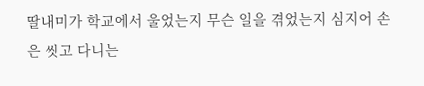딸내미가 학교에서 울었는지 무슨 일을 겪었는지 심지어 손은 씻고 다니는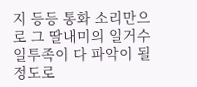지 등등 통화 소리만으로 그 딸내미의 일거수일투족이 다 파악이 될 정도로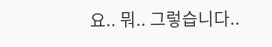요.. 뭐.. 그렇습니다..